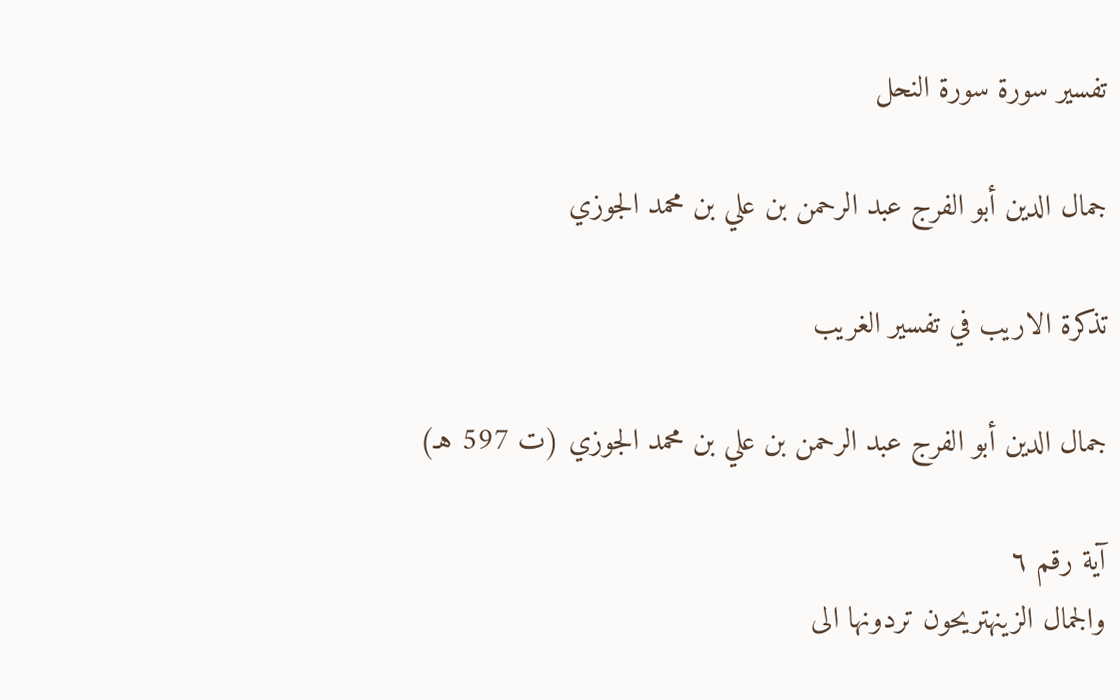تفسير سورة سورة النحل

جمال الدين أبو الفرج عبد الرحمن بن علي بن محمد الجوزي

تذكرة الاريب في تفسير الغريب

جمال الدين أبو الفرج عبد الرحمن بن علي بن محمد الجوزي (ت 597 هـ)

آية رقم ٦
والجمال الزينهتريحون تردونها الى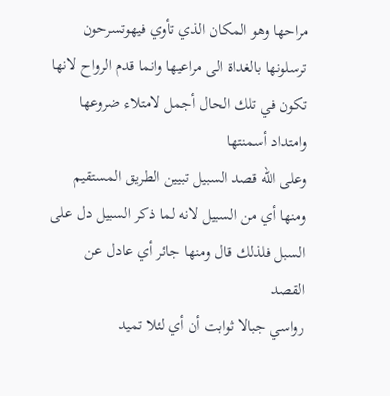مراحها وهو المكان الذي تأوي فيهوتسرحون ترسلونها بالغداة الى مراعيها وانما قدم الرواح لانها تكون في تلك الحال أجمل لامتلاء ضروعها وامتداد أسمنتها
وعلى الله قصد السبيل تبيين الطريق المستقيم ومنها أي من السبيل لانه لما ذكر السبيل دل على السبل فلذلك قال ومنها جائر أي عادل عن القصد
رواسي جبالا ثوابت أن أي لئلا تميد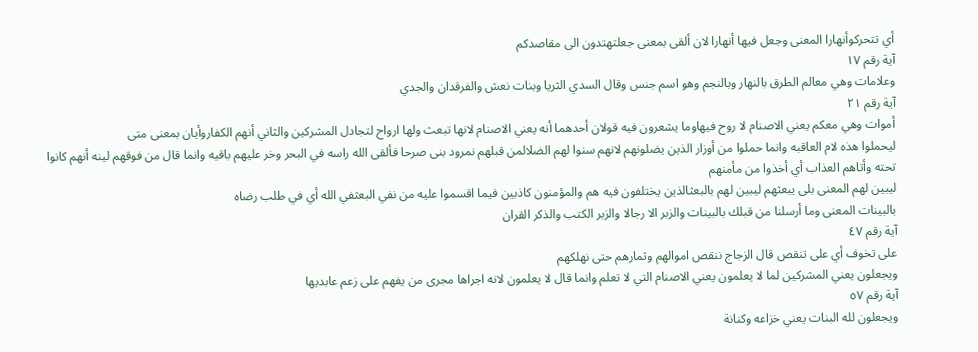أي تتحركوأنهارا المعنى وجعل فيها أنهارا لان ألقى بمعنى جعلتهتدون الى مقاصدكم
آية رقم ١٧
وعلامات وهي معالم الطرق بالنهار وبالنجم وهو اسم جنس وقال السدي الثريا وبنات نعش والفرقدان والجدي
آية رقم ٢١
أموات وهي معكم يعني الاصنام لا روح فيهاوما يشعرون فيه قولان أحدهما أنه يعني الاصنام لانها تبعث ولها ارواح لتجادل المشركين والثاني أنهم الكفاروأيان بمعنى متى
ليحملوا هذه لام العاقبه وانما حملوا من أوزار الذين يضلونهم لانهم سنوا لهم الضلالمن قبلهم نمرود بنى صرحا فألقى الله راسه في البحر وخر عليهم باقيه وانما قال من فوقهم لينه أنهم كانوا تحته وأتاهم العذاب أي أخذوا من مأمنهم
ليبين لهم المعنى بلى يبعثهم ليبين لهم بالبعثالذين يختلفون فيه هم والمؤمنون كاذبين فيما اقسموا عليه من نفي البعثفي الله أي في طلب رضاه
بالبينات المعنى وما أرسلنا من قبلك بالبينات والزبر الا رجالا والزبر الكتب والذكر القران
آية رقم ٤٧
على تخوف أي على تنقص قال الزجاج ننقص اموالهم وثمارهم حتى نهلكهم
ويجعلون يعني المشركين لما لا يعلمون يعني الاصنام التي لا تعلم وانما قال لا يعلمون لانه اجراها مجرى من يفهم على زعم عابديها
آية رقم ٥٧
ويجعلون لله البنات يعني خزاعه وكنانة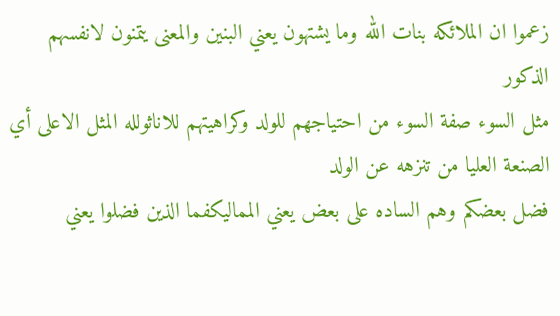زعموا ان الملائكه بنات الله وما يشتهون يعني البنين والمعنى يتمنون لانفسهم الذكور
مثل السوء صفة السوء من احتياجهم للولد وكراهيتهم للاناثولله المثل الاعلى أي الصنعة العليا من تنزهه عن الولد
فضل بعضكم وهم الساده على بعض يعني المماليكفما الذين فضلوا يعني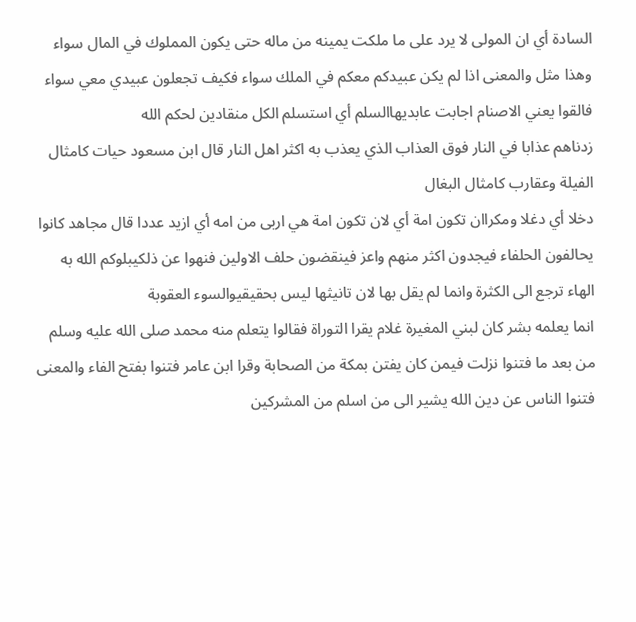السادة أي ان المولى لا يرد على ما ملكت يمينه من ماله حتى يكون المملوك في المال سواء وهذا مثل والمعنى اذا لم يكن عبيدكم معكم في الملك سواء فكيف تجعلون عبيدي معي سواء
فالقوا يعني الاصنام اجابت عابديهاالسلم أي استسلم الكل منقادين لحكم الله
زدناهم عذابا في النار فوق العذاب الذي يعذب به اكثر اهل النار قال ابن مسعود حيات كامثال الفيلة وعقارب كامثال البغال
دخلا أي دغلا ومكراان تكون امة أي لان تكون امة هي اربى من امه أي ازيد عددا قال مجاهد كانوا يحالفون الحلفاء فيجدون اكثر منهم واعز فينقضون حلف الاولين فنهوا عن ذلكيبلوكم الله به الهاء ترجع الى الكثرة وانما لم يقل بها لان تانيثها ليس بحقيقيوالسوء العقوبة
انما يعلمه بشر كان لبني المغيرة غلام يقرا التوراة فقالوا يتعلم منه محمد صلى الله عليه وسلم
من بعد ما فتنوا نزلت فيمن كان يفتن بمكة من الصحابة وقرا ابن عامر فتنوا بفتح الفاء والمعنى فتنوا الناس عن دين الله يشير الى من اسلم من المشركين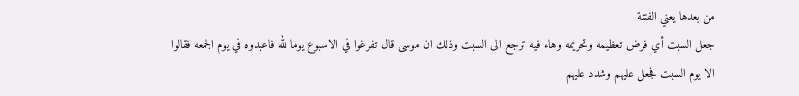من بعدها يعني الفتنة
جعل السبت أي فرض تعظيمه وتحريمه وهاء فيه ترجع الى السبت وذلك ان موسى قال تفرغوا في الاسبوع يوما لله فاعبدوه في يوم الجمعه فقالوا الا يوم السبت فجعل عليهم وشدد عليهم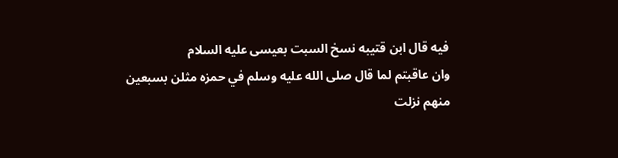فيه قال ابن قتيبه نسخ السبت بعيسى عليه السلام
وان عاقبتم لما قال صلى الله عليه وسلم في حمزه مثلن بسبعين منهم نزلت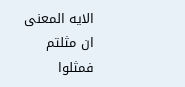الايه المعنى ان مثلتم فمثلوا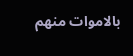بالاموات منهم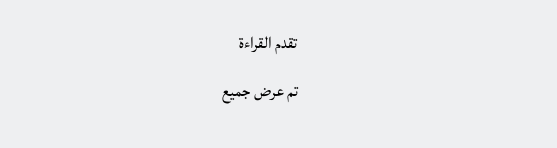تقدم القراءة

تم عرض جميع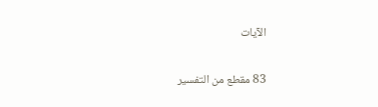الآيات

83 مقطع من التفسير